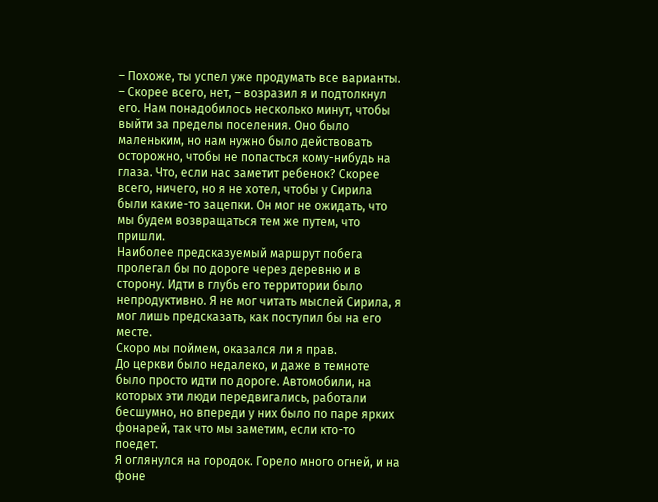– Похоже, ты успел уже продумать все варианты.
– Скорее всего, нет, – возразил я и подтолкнул его. Нам понадобилось несколько минут, чтобы выйти за пределы поселения. Оно было маленьким, но нам нужно было действовать осторожно, чтобы не попасться кому-нибудь на глаза. Что, если нас заметит ребенок? Скорее всего, ничего, но я не хотел, чтобы у Сирила были какие-то зацепки. Он мог не ожидать, что мы будем возвращаться тем же путем, что пришли.
Наиболее предсказуемый маршрут побега пролегал бы по дороге через деревню и в сторону. Идти в глубь его территории было непродуктивно. Я не мог читать мыслей Сирила, я мог лишь предсказать, как поступил бы на его месте.
Скоро мы поймем, оказался ли я прав.
До церкви было недалеко, и даже в темноте было просто идти по дороге. Автомобили, на которых эти люди передвигались, работали бесшумно, но впереди у них было по паре ярких фонарей, так что мы заметим, если кто-то поедет.
Я оглянулся на городок. Горело много огней, и на фоне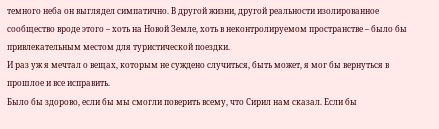темного неба он выглядел симпатично. В другой жизни, другой реальности изолированное сообщество вроде этого – хоть на Новой Земле, хоть в неконтролируемом пространстве – было бы привлекательным местом для туристической поездки.
И раз уж я мечтал о вещах, которым не суждено случиться, быть может, я мог бы вернуться в прошлое и все исправить.
Было бы здорово, если бы мы смогли поверить всему, что Сирил нам сказал. Если бы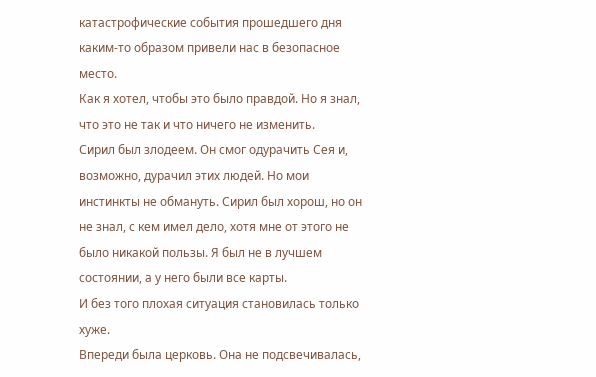катастрофические события прошедшего дня каким-то образом привели нас в безопасное место.
Как я хотел, чтобы это было правдой. Но я знал, что это не так и что ничего не изменить.
Сирил был злодеем. Он смог одурачить Сея и, возможно, дурачил этих людей. Но мои инстинкты не обмануть. Сирил был хорош, но он не знал, с кем имел дело, хотя мне от этого не было никакой пользы. Я был не в лучшем состоянии, а у него были все карты.
И без того плохая ситуация становилась только хуже.
Впереди была церковь. Она не подсвечивалась,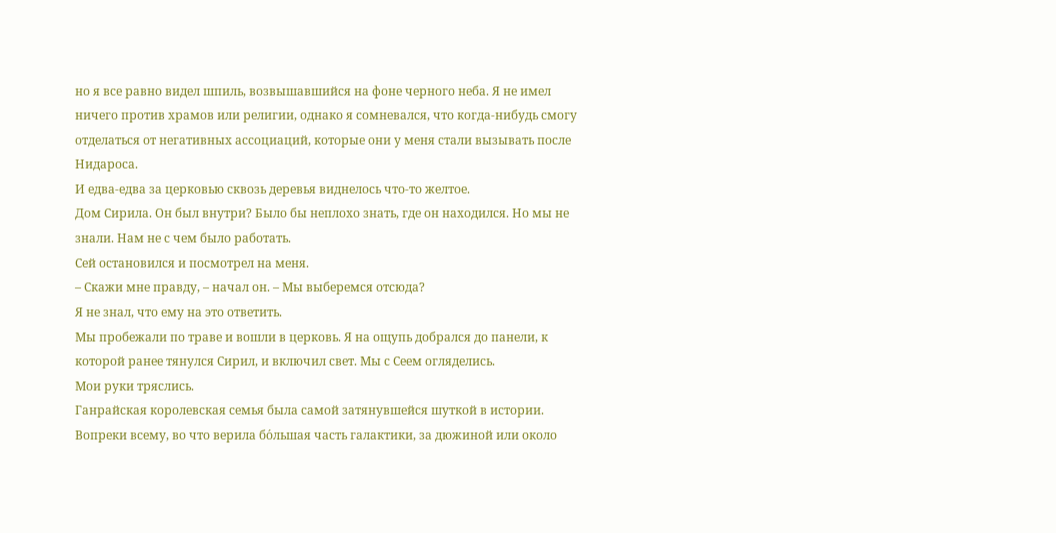но я все равно видел шпиль, возвышавшийся на фоне черного неба. Я не имел ничего против храмов или религии, однако я сомневался, что когда-нибудь смогу отделаться от негативных ассоциаций, которые они у меня стали вызывать после Нидароса.
И едва-едва за церковью сквозь деревья виднелось что-то желтое.
Дом Сирила. Он был внутри? Было бы неплохо знать, где он находился. Но мы не знали. Нам не с чем было работать.
Сей остановился и посмотрел на меня.
– Скажи мне правду, – начал он. – Мы выберемся отсюда?
Я не знал, что ему на это ответить.
Мы пробежали по траве и вошли в церковь. Я на ощупь добрался до панели, к которой ранее тянулся Сирил, и включил свет. Мы с Сеем огляделись.
Мои руки тряслись.
Ганрайская королевская семья была самой затянувшейся шуткой в истории. Вопреки всему, во что верила бо́льшая часть галактики, за дюжиной или около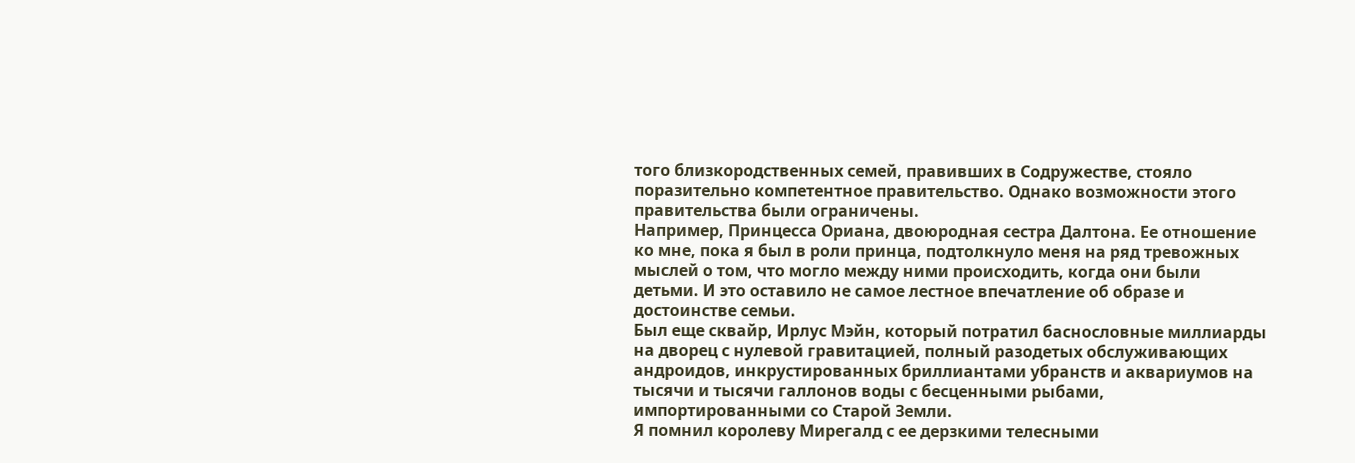того близкородственных семей, правивших в Содружестве, стояло поразительно компетентное правительство. Однако возможности этого правительства были ограничены.
Например, Принцесса Ориана, двоюродная сестра Далтона. Ее отношение ко мне, пока я был в роли принца, подтолкнуло меня на ряд тревожных мыслей о том, что могло между ними происходить, когда они были детьми. И это оставило не самое лестное впечатление об образе и достоинстве семьи.
Был еще сквайр, Ирлус Мэйн, который потратил баснословные миллиарды на дворец с нулевой гравитацией, полный разодетых обслуживающих андроидов, инкрустированных бриллиантами убранств и аквариумов на тысячи и тысячи галлонов воды с бесценными рыбами, импортированными со Старой Земли.
Я помнил королеву Мирегалд с ее дерзкими телесными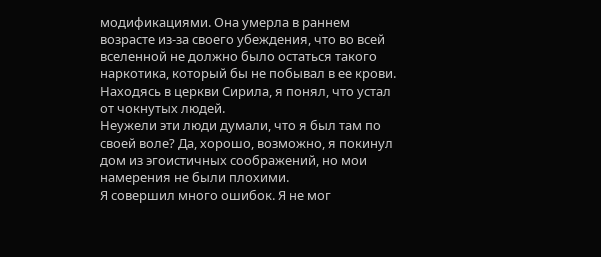модификациями. Она умерла в раннем возрасте из-за своего убеждения, что во всей вселенной не должно было остаться такого наркотика, который бы не побывал в ее крови.
Находясь в церкви Сирила, я понял, что устал от чокнутых людей.
Неужели эти люди думали, что я был там по своей воле? Да, хорошо, возможно, я покинул дом из эгоистичных соображений, но мои намерения не были плохими.
Я совершил много ошибок. Я не мог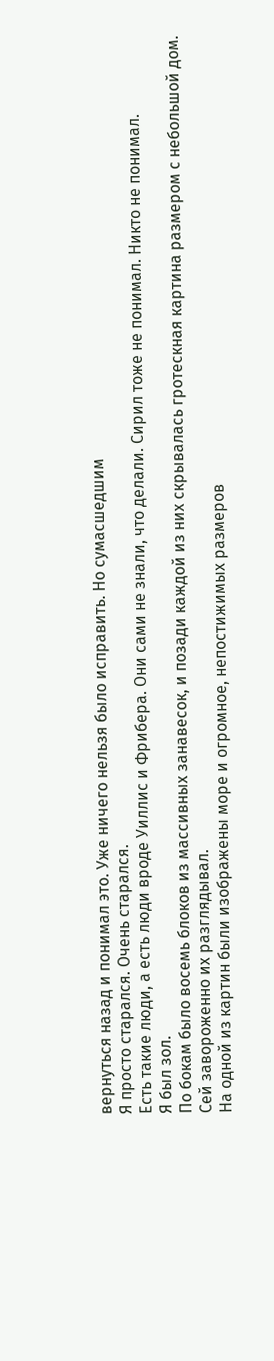вернуться назад и понимал это. Уже ничего нельзя было исправить. Но сумасшедшим
Я просто старался. Очень старался.
Есть такие люди, а есть люди вроде Уиллис и Фрибера. Они сами не знали, что делали. Сирил тоже не понимал. Никто не понимал.
Я был зол.
По бокам было восемь блоков из массивных занавесок, и позади каждой из них скрывалась гротескная картина размером с небольшой дом.
Сей завороженно их разглядывал.
На одной из картин были изображены море и огромное, непостижимых размеров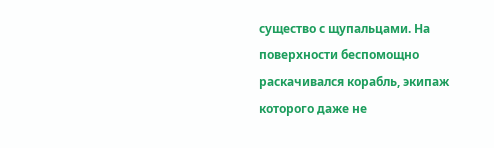существо с щупальцами. На поверхности беспомощно раскачивался корабль, экипаж которого даже не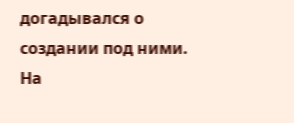догадывался о создании под ними.
На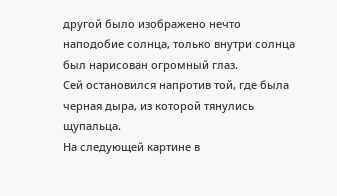другой было изображено нечто наподобие солнца, только внутри солнца был нарисован огромный глаз.
Сей остановился напротив той, где была черная дыра, из которой тянулись щупальца.
На следующей картине в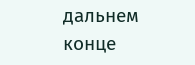дальнем конце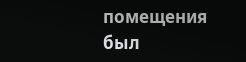помещения был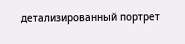детализированный портрет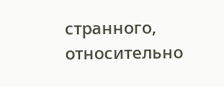странного, относительно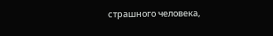страшного человека,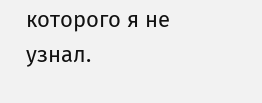которого я не узнал.